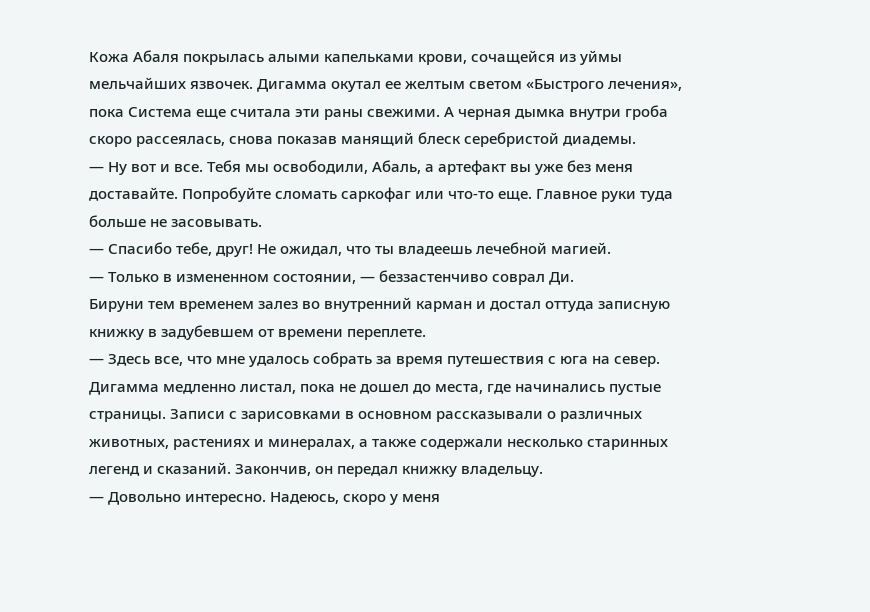Кожа Абаля покрылась алыми капельками крови, сочащейся из уймы мельчайших язвочек. Дигамма окутал ее желтым светом «Быстрого лечения», пока Система еще считала эти раны свежими. А черная дымка внутри гроба скоро рассеялась, снова показав манящий блеск серебристой диадемы.
— Ну вот и все. Тебя мы освободили, Абаль, а артефакт вы уже без меня доставайте. Попробуйте сломать саркофаг или что-то еще. Главное руки туда больше не засовывать.
— Спасибо тебе, друг! Не ожидал, что ты владеешь лечебной магией.
— Только в измененном состоянии, — беззастенчиво соврал Ди.
Бируни тем временем залез во внутренний карман и достал оттуда записную книжку в задубевшем от времени переплете.
— Здесь все, что мне удалось собрать за время путешествия с юга на север.
Дигамма медленно листал, пока не дошел до места, где начинались пустые страницы. Записи с зарисовками в основном рассказывали о различных животных, растениях и минералах, а также содержали несколько старинных легенд и сказаний. Закончив, он передал книжку владельцу.
— Довольно интересно. Надеюсь, скоро у меня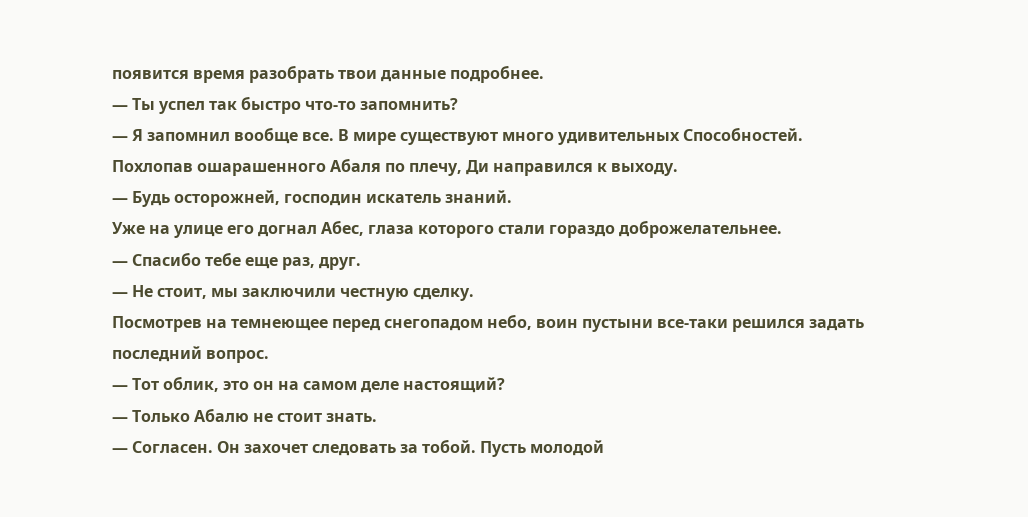появится время разобрать твои данные подробнее.
— Ты успел так быстро что-то запомнить?
— Я запомнил вообще все. В мире существуют много удивительных Способностей.
Похлопав ошарашенного Абаля по плечу, Ди направился к выходу.
— Будь осторожней, господин искатель знаний.
Уже на улице его догнал Абес, глаза которого стали гораздо доброжелательнее.
— Спасибо тебе еще раз, друг.
— Не стоит, мы заключили честную сделку.
Посмотрев на темнеющее перед снегопадом небо, воин пустыни все-таки решился задать последний вопрос.
— Тот облик, это он на самом деле настоящий?
— Только Абалю не стоит знать.
— Согласен. Он захочет следовать за тобой. Пусть молодой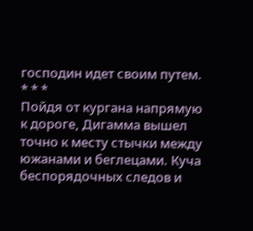господин идет своим путем.
* * *
Пойдя от кургана напрямую к дороге, Дигамма вышел точно к месту стычки между южанами и беглецами. Куча беспорядочных следов и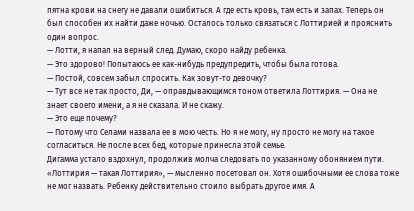пятна крови на снегу не давали ошибиться. А где есть кровь, там есть и запах. Теперь он был способен их найти даже ночью. Осталось только связаться с Лоттирией и прояснить один вопрос.
— Лотти, я напал на верный след. Думаю, скоро найду ребенка.
— Это здорово! Попытаюсь ее как-нибудь предупредить, чтобы была готова.
— Постой, совсем забыл спросить. Как зовут-то девочку?
— Тут все не так просто, Ди, — оправдывающимся тоном ответила Лоттирия. — Она не знает своего имени, а я не сказала. И не скажу.
— Это еще почему?
— Потому что Селами назвала ее в мою честь. Но я не могу, ну просто не могу на такое согласиться. Не после всех бед, которые принесла этой семье.
Дигамма устало вздохнул, продолжив молча следовать по указанному обонянием пути. «Лоттирия — такая Лоттирия», — мысленно посетовал он. Хотя ошибочными ее слова тоже не мог назвать. Ребенку действительно стоило выбрать другое имя. А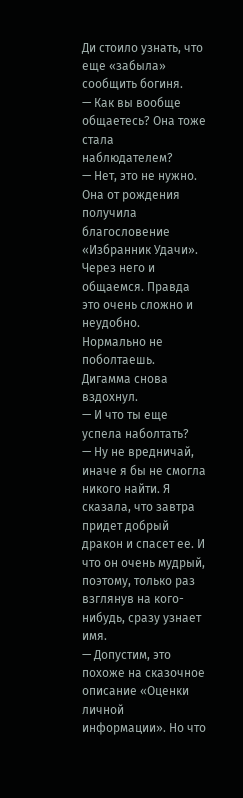Ди стоило узнать, что еще «забыла» сообщить богиня.
— Как вы вообще общаетесь? Она тоже стала наблюдателем?
— Нет, это не нужно. Она от рождения получила благословение «Избранник Удачи». Через него и общаемся. Правда это очень сложно и неудобно. Нормально не поболтаешь.
Дигамма снова вздохнул.
— И что ты еще успела наболтать?
— Ну не вредничай, иначе я бы не смогла никого найти. Я сказала, что завтра придет добрый дракон и спасет ее. И что он очень мудрый, поэтому, только раз взглянув на кого-нибудь, сразу узнает имя.
— Допустим, это похоже на сказочное описание «Оценки личной информации». Но что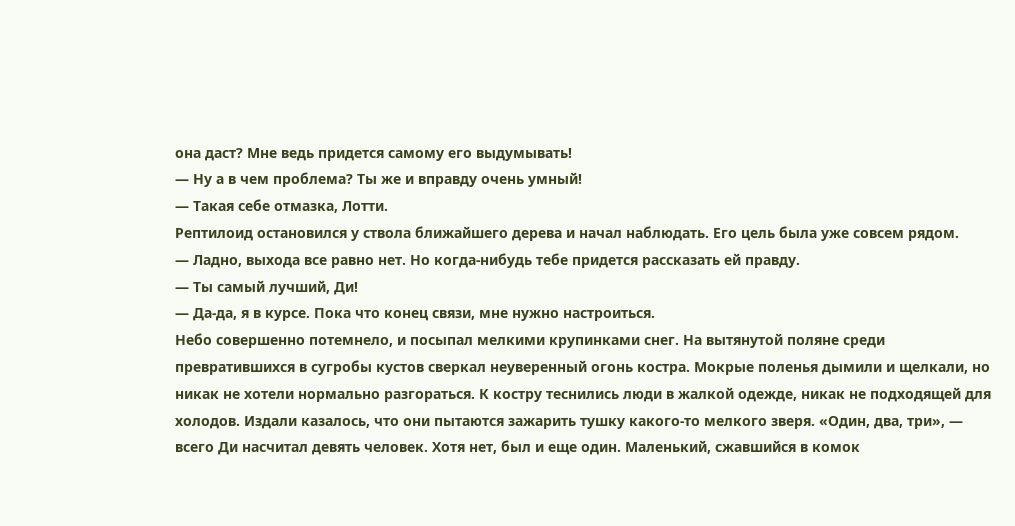она даст? Мне ведь придется самому его выдумывать!
— Ну а в чем проблема? Ты же и вправду очень умный!
— Такая себе отмазка, Лотти.
Рептилоид остановился у ствола ближайшего дерева и начал наблюдать. Его цель была уже совсем рядом.
— Ладно, выхода все равно нет. Но когда-нибудь тебе придется рассказать ей правду.
— Ты самый лучший, Ди!
— Да-да, я в курсе. Пока что конец связи, мне нужно настроиться.
Небо совершенно потемнело, и посыпал мелкими крупинками снег. На вытянутой поляне среди превратившихся в сугробы кустов сверкал неуверенный огонь костра. Мокрые поленья дымили и щелкали, но никак не хотели нормально разгораться. К костру теснились люди в жалкой одежде, никак не подходящей для холодов. Издали казалось, что они пытаются зажарить тушку какого-то мелкого зверя. «Один, два, три», — всего Ди насчитал девять человек. Хотя нет, был и еще один. Маленький, сжавшийся в комок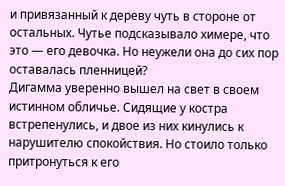и привязанный к дереву чуть в стороне от остальных. Чутье подсказывало химере, что это — его девочка. Но неужели она до сих пор оставалась пленницей?
Дигамма уверенно вышел на свет в своем истинном обличье. Сидящие у костра встрепенулись, и двое из них кинулись к нарушителю спокойствия. Но стоило только притронуться к его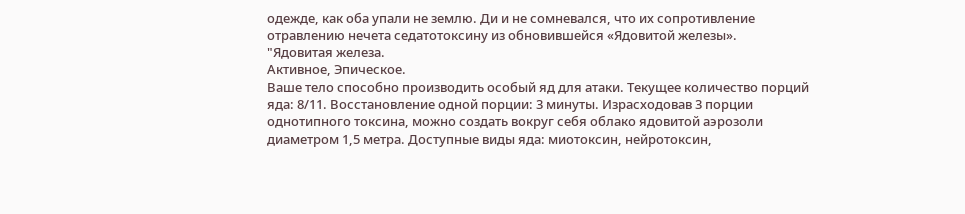одежде, как оба упали не землю. Ди и не сомневался, что их сопротивление отравлению нечета седатотоксину из обновившейся «Ядовитой железы».
"Ядовитая железа.
Активное, Эпическое.
Ваше тело способно производить особый яд для атаки. Текущее количество порций яда: 8/11. Восстановление одной порции: 3 минуты. Израсходовав 3 порции однотипного токсина, можно создать вокруг себя облако ядовитой аэрозоли диаметром 1,5 метра. Доступные виды яда: миотоксин, нейротоксин,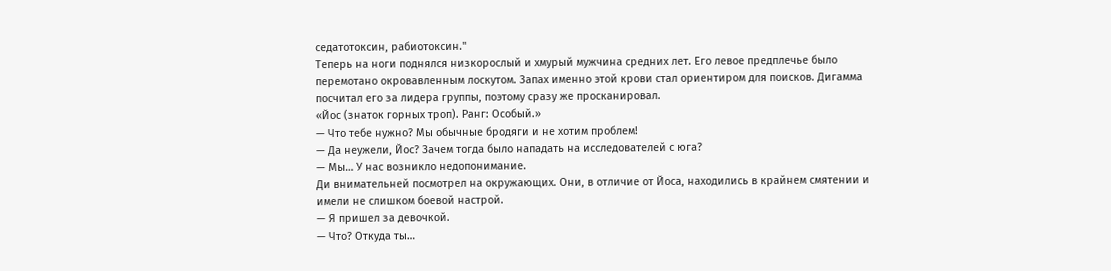седатотоксин, рабиотоксин."
Теперь на ноги поднялся низкорослый и хмурый мужчина средних лет. Его левое предплечье было перемотано окровавленным лоскутом. Запах именно этой крови стал ориентиром для поисков. Дигамма посчитал его за лидера группы, поэтому сразу же просканировал.
«Йос (знаток горных троп). Ранг: Особый.»
— Что тебе нужно? Мы обычные бродяги и не хотим проблем!
— Да неужели, Йос? Зачем тогда было нападать на исследователей с юга?
— Мы… У нас возникло недопонимание.
Ди внимательней посмотрел на окружающих. Они, в отличие от Йоса, находились в крайнем смятении и имели не слишком боевой настрой.
— Я пришел за девочкой.
— Что? Откуда ты…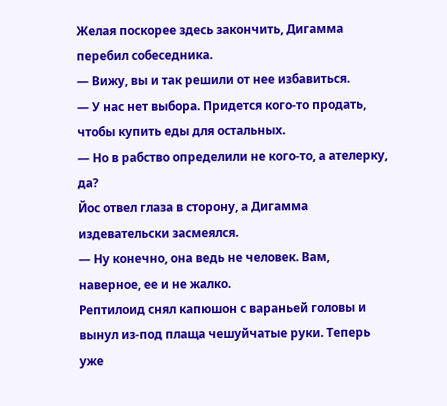Желая поскорее здесь закончить, Дигамма перебил собеседника.
— Вижу, вы и так решили от нее избавиться.
— У нас нет выбора. Придется кого-то продать, чтобы купить еды для остальных.
— Но в рабство определили не кого-то, а ателерку, да?
Йос отвел глаза в сторону, а Дигамма издевательски засмеялся.
— Ну конечно, она ведь не человек. Вам, наверное, ее и не жалко.
Рептилоид снял капюшон с вараньей головы и вынул из-под плаща чешуйчатые руки. Теперь уже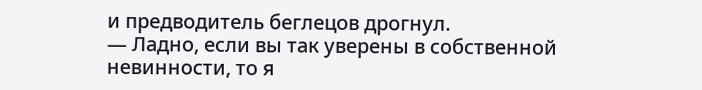и предводитель беглецов дрогнул.
— Ладно, если вы так уверены в собственной невинности, то я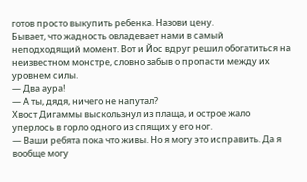готов просто выкупить ребенка. Назови цену.
Бывает, что жадность овладевает нами в самый неподходящий момент. Вот и Йос вдруг решил обогатиться на неизвестном монстре, словно забыв о пропасти между их уровнем силы.
— Два аура!
— А ты, дядя, ничего не напутал?
Хвост Дигаммы выскользнул из плаща, и острое жало уперлось в горло одного из спящих у его ног.
— Ваши ребята пока что живы. Но я могу это исправить. Да я вообще могу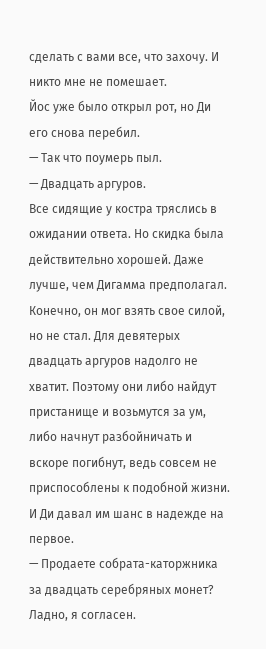сделать с вами все, что захочу. И никто мне не помешает.
Йос уже было открыл рот, но Ди его снова перебил.
— Так что поумерь пыл.
— Двадцать аргуров.
Все сидящие у костра тряслись в ожидании ответа. Но скидка была действительно хорошей. Даже лучше, чем Дигамма предполагал. Конечно, он мог взять свое силой, но не стал. Для девятерых двадцать аргуров надолго не хватит. Поэтому они либо найдут пристанище и возьмутся за ум, либо начнут разбойничать и вскоре погибнут, ведь совсем не приспособлены к подобной жизни. И Ди давал им шанс в надежде на первое.
— Продаете собрата-каторжника за двадцать серебряных монет? Ладно, я согласен.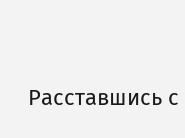Расставшись с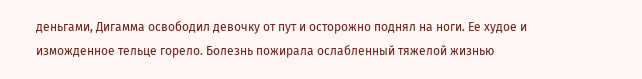деньгами, Дигамма освободил девочку от пут и осторожно поднял на ноги. Ее худое и изможденное тельце горело. Болезнь пожирала ослабленный тяжелой жизнью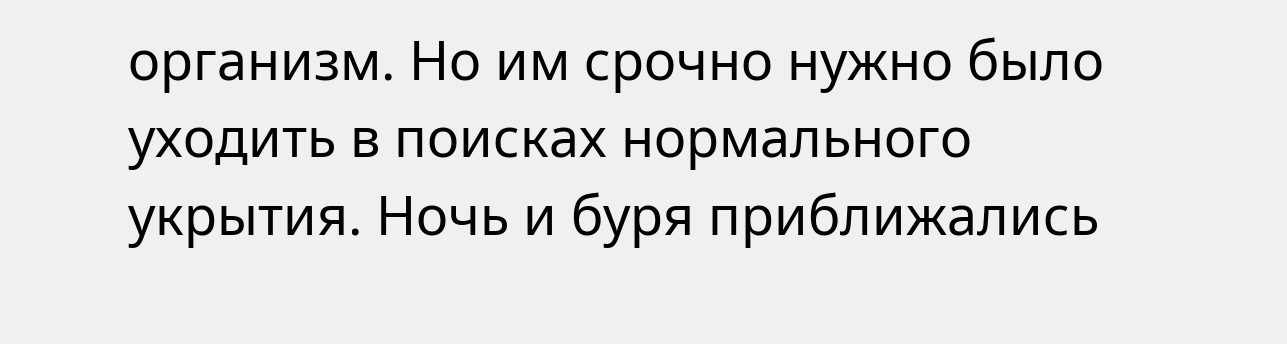организм. Но им срочно нужно было уходить в поисках нормального укрытия. Ночь и буря приближались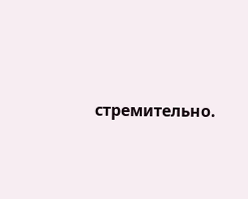стремительно.